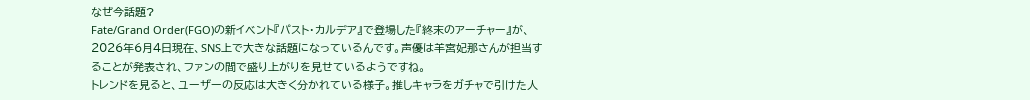なぜ今話題?
Fate/Grand Order(FGO)の新イベント『パスト・カルデア』で登場した『終末のアーチャー』が、2026年6月4日現在、SNS上で大きな話題になっているんです。声優は羊宮妃那さんが担当することが発表され、ファンの間で盛り上がりを見せているようですね。
トレンドを見ると、ユーザーの反応は大きく分かれている様子。推しキャラをガチャで引けた人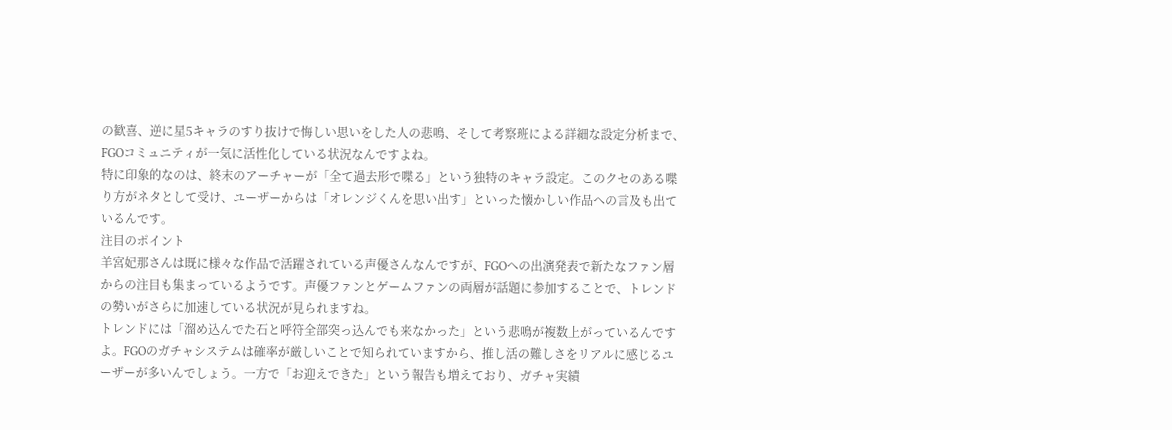の歓喜、逆に星5キャラのすり抜けで悔しい思いをした人の悲鳴、そして考察班による詳細な設定分析まで、FGOコミュニティが一気に活性化している状況なんですよね。
特に印象的なのは、終末のアーチャーが「全て過去形で喋る」という独特のキャラ設定。このクセのある喋り方がネタとして受け、ユーザーからは「オレンジくんを思い出す」といった懐かしい作品への言及も出ているんです。
注目のポイント
羊宮妃那さんは既に様々な作品で活躍されている声優さんなんですが、FGOへの出演発表で新たなファン層からの注目も集まっているようです。声優ファンとゲームファンの両層が話題に参加することで、トレンドの勢いがさらに加速している状況が見られますね。
トレンドには「溜め込んでた石と呼符全部突っ込んでも来なかった」という悲鳴が複数上がっているんですよ。FGOのガチャシステムは確率が厳しいことで知られていますから、推し活の難しさをリアルに感じるユーザーが多いんでしょう。一方で「お迎えできた」という報告も増えており、ガチャ実績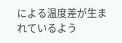による温度差が生まれているよう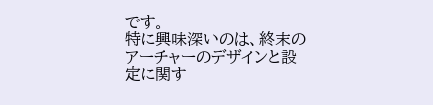です。
特に興味深いのは、終末のアーチャーのデザインと設定に関す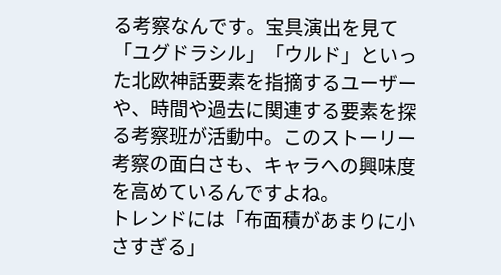る考察なんです。宝具演出を見て「ユグドラシル」「ウルド」といった北欧神話要素を指摘するユーザーや、時間や過去に関連する要素を探る考察班が活動中。このストーリー考察の面白さも、キャラへの興味度を高めているんですよね。
トレンドには「布面積があまりに小さすぎる」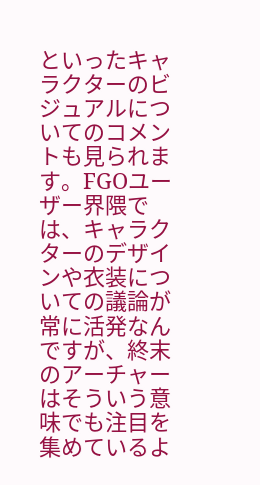といったキャラクターのビジュアルについてのコメントも見られます。FGOユーザー界隈では、キャラクターのデザインや衣装についての議論が常に活発なんですが、終末のアーチャーはそういう意味でも注目を集めているよ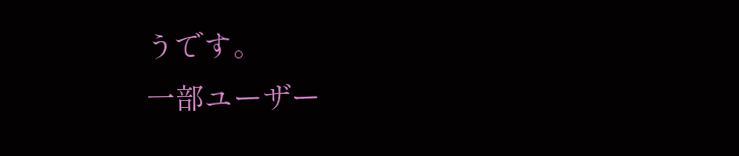うです。
一部ユーザー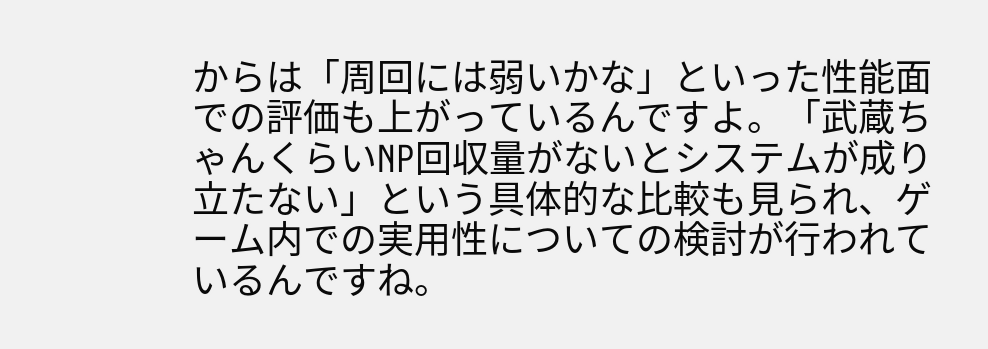からは「周回には弱いかな」といった性能面での評価も上がっているんですよ。「武蔵ちゃんくらいNP回収量がないとシステムが成り立たない」という具体的な比較も見られ、ゲーム内での実用性についての検討が行われているんですね。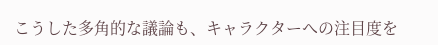こうした多角的な議論も、キャラクターへの注目度を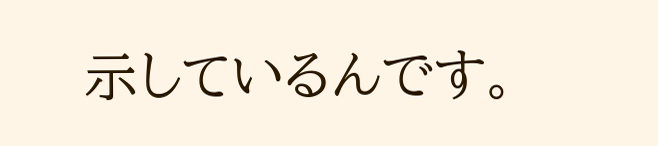示しているんです。